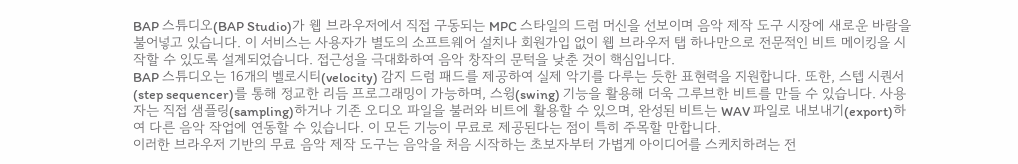BAP 스튜디오(BAP Studio)가 웹 브라우저에서 직접 구동되는 MPC 스타일의 드럼 머신을 선보이며 음악 제작 도구 시장에 새로운 바람을 불어넣고 있습니다. 이 서비스는 사용자가 별도의 소프트웨어 설치나 회원가입 없이 웹 브라우저 탭 하나만으로 전문적인 비트 메이킹을 시작할 수 있도록 설계되었습니다. 접근성을 극대화하여 음악 창작의 문턱을 낮춘 것이 핵심입니다.
BAP 스튜디오는 16개의 벨로시티(velocity) 감지 드럼 패드를 제공하여 실제 악기를 다루는 듯한 표현력을 지원합니다. 또한, 스텝 시퀀서(step sequencer)를 통해 정교한 리듬 프로그래밍이 가능하며, 스윙(swing) 기능을 활용해 더욱 그루브한 비트를 만들 수 있습니다. 사용자는 직접 샘플링(sampling)하거나 기존 오디오 파일을 불러와 비트에 활용할 수 있으며, 완성된 비트는 WAV 파일로 내보내기(export)하여 다른 음악 작업에 연동할 수 있습니다. 이 모든 기능이 무료로 제공된다는 점이 특히 주목할 만합니다.
이러한 브라우저 기반의 무료 음악 제작 도구는 음악을 처음 시작하는 초보자부터 가볍게 아이디어를 스케치하려는 전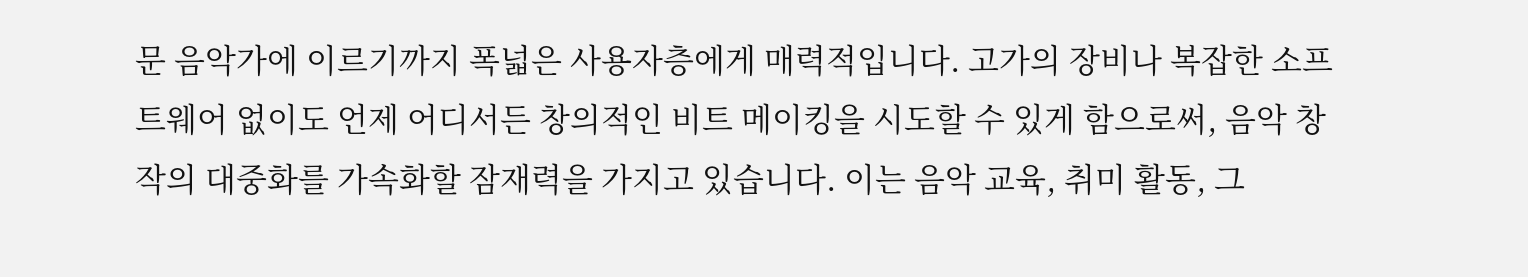문 음악가에 이르기까지 폭넓은 사용자층에게 매력적입니다. 고가의 장비나 복잡한 소프트웨어 없이도 언제 어디서든 창의적인 비트 메이킹을 시도할 수 있게 함으로써, 음악 창작의 대중화를 가속화할 잠재력을 가지고 있습니다. 이는 음악 교육, 취미 활동, 그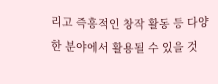리고 즉흥적인 창작 활동 등 다양한 분야에서 활용될 수 있을 것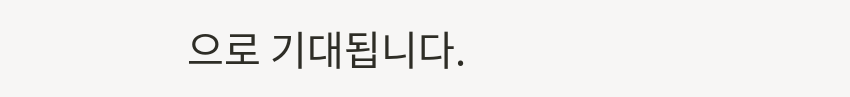으로 기대됩니다.